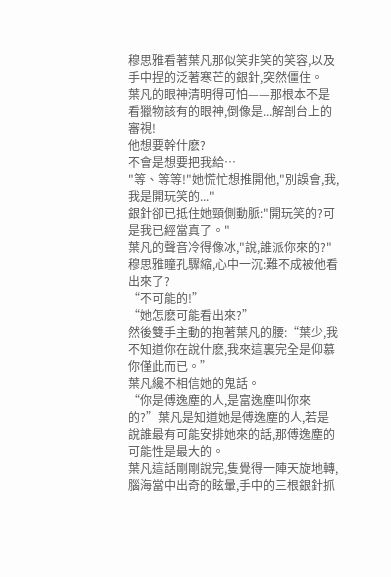穆思雅看著葉凡那似笑非笑的笑容,以及手中捏的泛著寒芒的銀針,突然僵住。
葉凡的眼神清明得可怕——那根本不是看獵物該有的眼神,倒像是...解剖台上的審視!
他想要幹什麽?
不會是想要把我給…
"等、等等!"她慌忙想推開他,"別誤會,我,我是開玩笑的..."
銀針卻已抵住她頸側動脈:"開玩笑的?可是我已經當真了。"
葉凡的聲音冷得像冰,"說,誰派你來的?"
穆思雅瞳孔驟縮,心中一沉:難不成被他看出來了?
“不可能的!”
“她怎麽可能看出來?”
然後雙手主動的抱著葉凡的腰:“葉少,我不知道你在說什麽,我來這裏完全是仰慕你僅此而已。”
葉凡纔不相信她的鬼話。
“你是傅逸塵的人,是富逸塵叫你來的?”葉凡是知道她是傅逸塵的人,若是說誰最有可能安排她來的話,那傅逸塵的可能性是最大的。
葉凡這話剛剛說完,隻覺得一陣天旋地轉,腦海當中出奇的眩暈,手中的三根銀針抓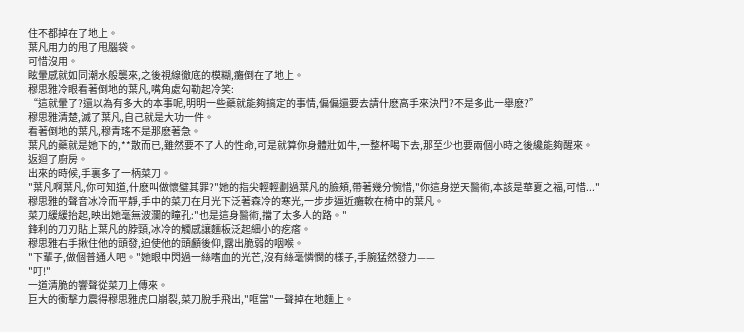住不都掉在了地上。
葉凡用力的甩了甩腦袋。
可惜沒用。
眩暈感就如同潮水般襲來,之後視線徹底的模糊,癱倒在了地上。
穆思雅冷眼看著倒地的葉凡,嘴角處勾勒起冷笑:
“這就暈了?還以為有多大的本事呢,明明一些藥就能夠搞定的事情,偏偏還要去請什麽高手來決鬥?不是多此一舉麽?”
穆思雅清楚,滅了葉凡,自己就是大功一件。
看著倒地的葉凡,穆青瑤不是那麽著急。
葉凡的藥就是她下的,**散而已,雖然要不了人的性命,可是就算你身體壯如牛,一整杯喝下去,那至少也要兩個小時之後纔能夠醒來。
返迴了廚房。
出來的時候,手裏多了一柄菜刀。
"葉凡啊葉凡,你可知道,什麽叫做懷璧其罪?"她的指尖輕輕劃過葉凡的臉頰,帶著幾分惋惜,"你這身逆天醫術,本該是華夏之福,可惜..."
穆思雅的聲音冰冷而平靜,手中的菜刀在月光下泛著森冷的寒光,一步步逼近癱軟在椅中的葉凡。
菜刀緩緩抬起,映出她毫無波瀾的瞳孔:"也是這身醫術,擋了太多人的路。"
鋒利的刀刃貼上葉凡的脖頸,冰冷的觸感讓麵板泛起細小的疙瘩。
穆思雅右手揪住他的頭發,迫使他的頭顱後仰,露出脆弱的咽喉。
"下輩子,做個普通人吧。"她眼中閃過一絲嗜血的光芒,沒有絲毫憐憫的樣子,手腕猛然發力——
"叮!"
一道清脆的響聲從菜刀上傳來。
巨大的衝擊力震得穆思雅虎口崩裂,菜刀脫手飛出,"哐當"一聲掉在地麵上。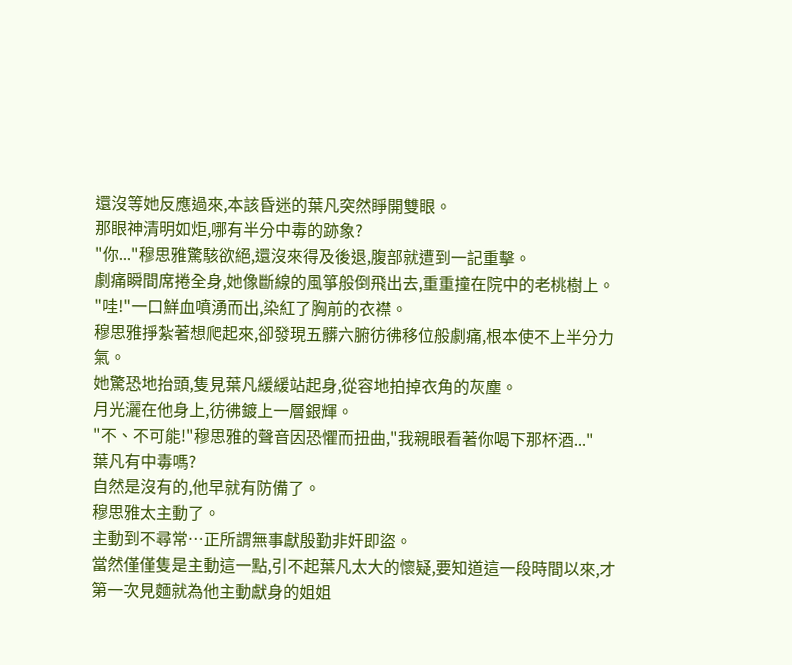還沒等她反應過來,本該昏迷的葉凡突然睜開雙眼。
那眼神清明如炬,哪有半分中毒的跡象?
"你..."穆思雅驚駭欲絕,還沒來得及後退,腹部就遭到一記重擊。
劇痛瞬間席捲全身,她像斷線的風箏般倒飛出去,重重撞在院中的老桃樹上。
"哇!"一口鮮血噴湧而出,染紅了胸前的衣襟。
穆思雅掙紮著想爬起來,卻發現五髒六腑彷彿移位般劇痛,根本使不上半分力氣。
她驚恐地抬頭,隻見葉凡緩緩站起身,從容地拍掉衣角的灰塵。
月光灑在他身上,彷彿鍍上一層銀輝。
"不、不可能!"穆思雅的聲音因恐懼而扭曲,"我親眼看著你喝下那杯酒..."
葉凡有中毒嗎?
自然是沒有的,他早就有防備了。
穆思雅太主動了。
主動到不尋常…正所謂無事獻殷勤非奸即盜。
當然僅僅隻是主動這一點,引不起葉凡太大的懷疑,要知道這一段時間以來,才第一次見麵就為他主動獻身的姐姐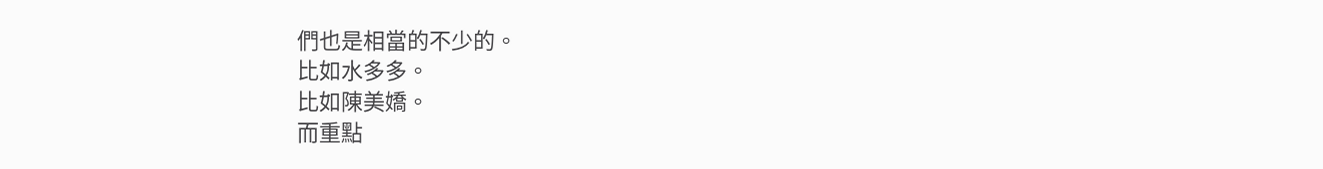們也是相當的不少的。
比如水多多。
比如陳美嬌。
而重點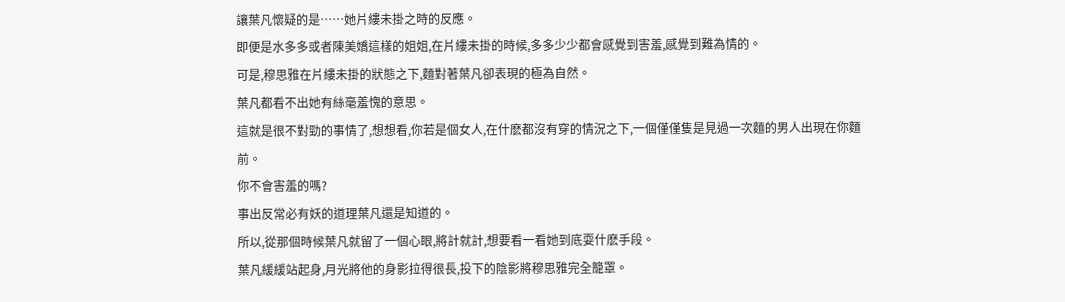讓葉凡懷疑的是……她片縷未掛之時的反應。
即便是水多多或者陳美嬌這樣的姐姐,在片縷未掛的時候,多多少少都會感覺到害羞,感覺到難為情的。
可是,穆思雅在片縷未掛的狀態之下,麵對著葉凡卻表現的極為自然。
葉凡都看不出她有絲毫羞愧的意思。
這就是很不對勁的事情了,想想看,你若是個女人,在什麽都沒有穿的情況之下,一個僅僅隻是見過一次麵的男人出現在你麵前。
你不會害羞的嗎?
事出反常必有妖的道理葉凡還是知道的。
所以,從那個時候葉凡就留了一個心眼,將計就計,想要看一看她到底耍什麽手段。
葉凡緩緩站起身,月光將他的身影拉得很長,投下的陰影將穆思雅完全籠罩。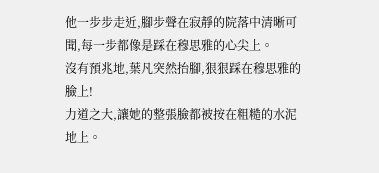他一步步走近,腳步聲在寂靜的院落中清晰可聞,每一步都像是踩在穆思雅的心尖上。
沒有預兆地,葉凡突然抬腳,狠狠踩在穆思雅的臉上!
力道之大,讓她的整張臉都被按在粗糙的水泥地上。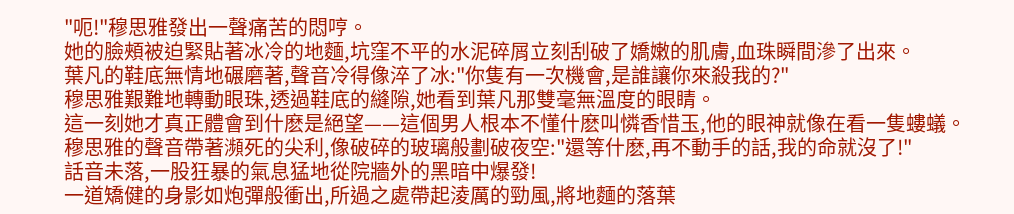"呃!"穆思雅發出一聲痛苦的悶哼。
她的臉頰被迫緊貼著冰冷的地麵,坑窪不平的水泥碎屑立刻刮破了嬌嫩的肌膚,血珠瞬間滲了出來。
葉凡的鞋底無情地碾磨著,聲音冷得像淬了冰:"你隻有一次機會,是誰讓你來殺我的?"
穆思雅艱難地轉動眼珠,透過鞋底的縫隙,她看到葉凡那雙毫無溫度的眼睛。
這一刻她才真正體會到什麽是絕望——這個男人根本不懂什麽叫憐香惜玉,他的眼神就像在看一隻螻蟻。
穆思雅的聲音帶著瀕死的尖利,像破碎的玻璃般劃破夜空:"還等什麽,再不動手的話,我的命就沒了!"
話音未落,一股狂暴的氣息猛地從院牆外的黑暗中爆發!
一道矯健的身影如炮彈般衝出,所過之處帶起淩厲的勁風,將地麵的落葉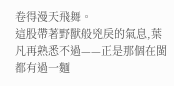卷得漫天飛舞。
這股帶著野獸般兇戾的氣息,葉凡再熟悉不過——正是那個在閩都有過一麵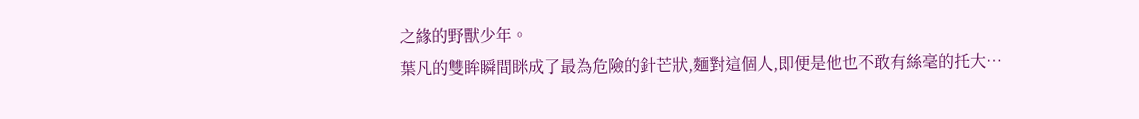之緣的野獸少年。
葉凡的雙眸瞬間眯成了最為危險的針芒狀,麵對這個人,即便是他也不敢有絲毫的托大…